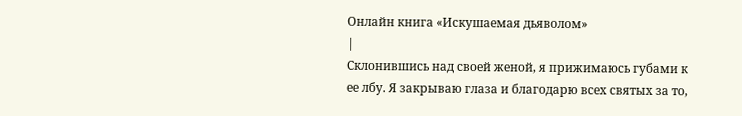Онлайн книга «Искушаемая дьяволом»
|
Склонившись над своей женой, я прижимаюсь губами к ее лбу. Я закрываю глаза и благодарю всех святых за то,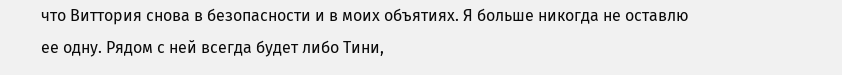что Виттория снова в безопасности и в моих объятиях. Я больше никогда не оставлю ее одну. Рядом с ней всегда будет либо Тини,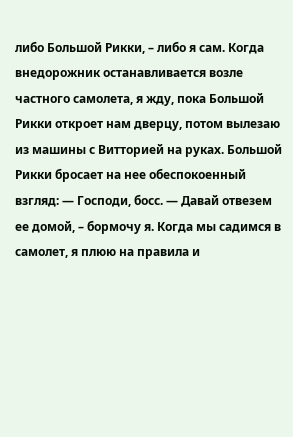либо Большой Рикки, – либо я сам. Когда внедорожник останавливается возле частного самолета, я жду, пока Большой Рикки откроет нам дверцу, потом вылезаю из машины с Витторией на руках. Большой Рикки бросает на нее обеспокоенный взгляд: — Господи, босс. — Давай отвезем ее домой, – бормочу я. Когда мы садимся в самолет, я плюю на правила и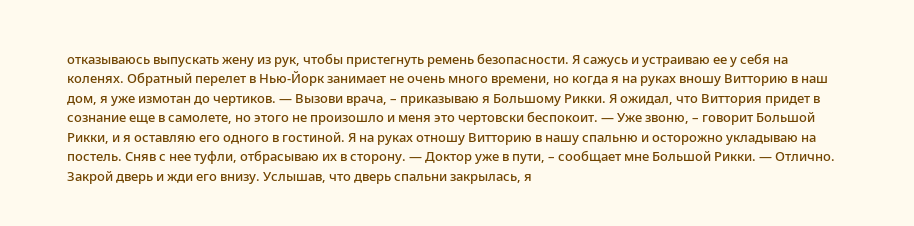отказываюсь выпускать жену из рук, чтобы пристегнуть ремень безопасности. Я сажусь и устраиваю ее у себя на коленях. Обратный перелет в Нью-Йорк занимает не очень много времени, но когда я на руках вношу Витторию в наш дом, я уже измотан до чертиков. — Вызови врача, – приказываю я Большому Рикки. Я ожидал, что Виттория придет в сознание еще в самолете, но этого не произошло и меня это чертовски беспокоит. — Уже звоню, – говорит Большой Рикки, и я оставляю его одного в гостиной. Я на руках отношу Витторию в нашу спальню и осторожно укладываю на постель. Сняв с нее туфли, отбрасываю их в сторону. — Доктор уже в пути, – сообщает мне Большой Рикки. — Отлично. Закрой дверь и жди его внизу. Услышав, что дверь спальни закрылась, я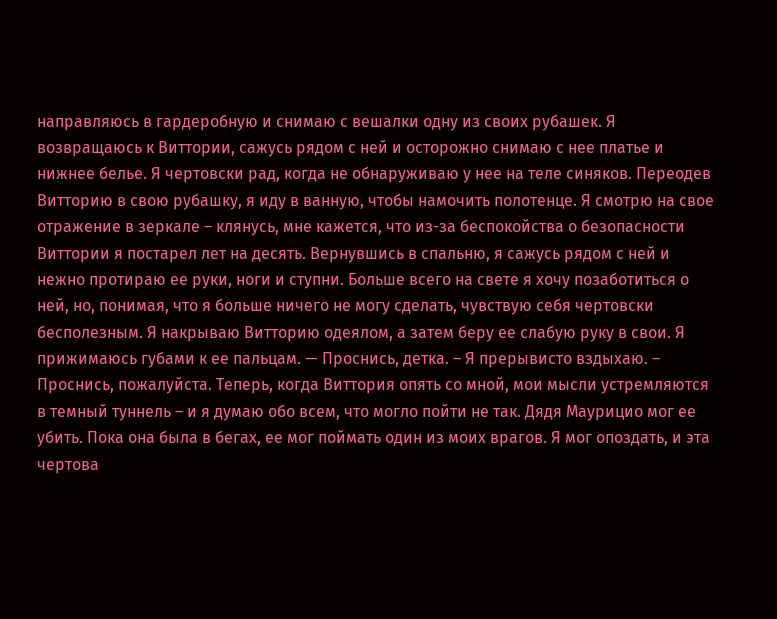направляюсь в гардеробную и снимаю с вешалки одну из своих рубашек. Я возвращаюсь к Виттории, сажусь рядом с ней и осторожно снимаю с нее платье и нижнее белье. Я чертовски рад, когда не обнаруживаю у нее на теле синяков. Переодев Витторию в свою рубашку, я иду в ванную, чтобы намочить полотенце. Я смотрю на свое отражение в зеркале – клянусь, мне кажется, что из-за беспокойства о безопасности Виттории я постарел лет на десять. Вернувшись в спальню, я сажусь рядом с ней и нежно протираю ее руки, ноги и ступни. Больше всего на свете я хочу позаботиться о ней, но, понимая, что я больше ничего не могу сделать, чувствую себя чертовски бесполезным. Я накрываю Витторию одеялом, а затем беру ее слабую руку в свои. Я прижимаюсь губами к ее пальцам. — Проснись, детка. – Я прерывисто вздыхаю. – Проснись, пожалуйста. Теперь, когда Виттория опять со мной, мои мысли устремляются в темный туннель – и я думаю обо всем, что могло пойти не так. Дядя Маурицио мог ее убить. Пока она была в бегах, ее мог поймать один из моих врагов. Я мог опоздать, и эта чертова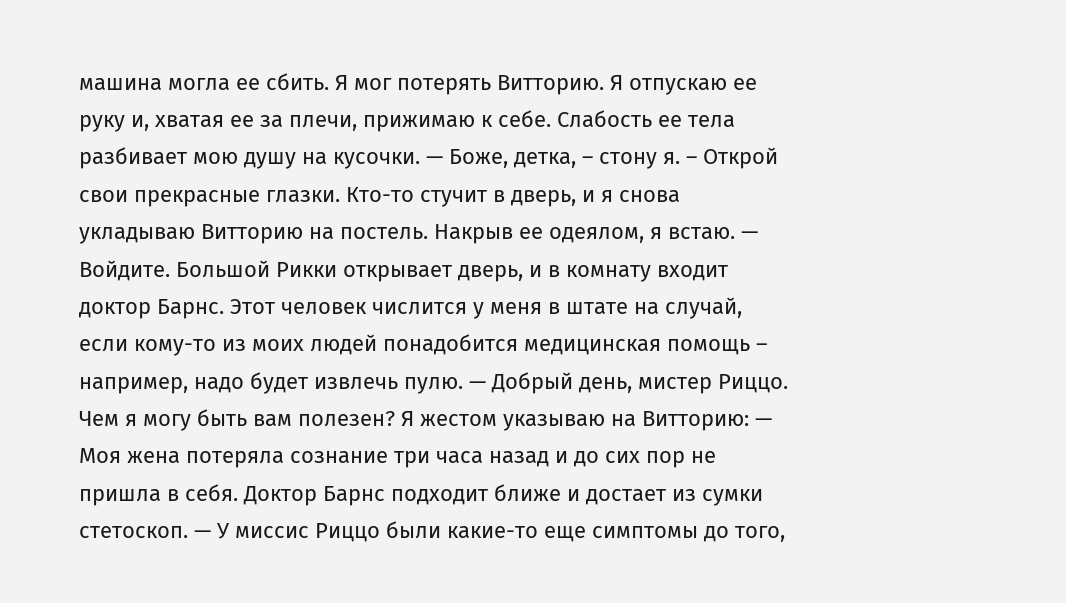машина могла ее сбить. Я мог потерять Витторию. Я отпускаю ее руку и, хватая ее за плечи, прижимаю к себе. Слабость ее тела разбивает мою душу на кусочки. — Боже, детка, – стону я. – Открой свои прекрасные глазки. Кто-то стучит в дверь, и я снова укладываю Витторию на постель. Накрыв ее одеялом, я встаю. — Войдите. Большой Рикки открывает дверь, и в комнату входит доктор Барнс. Этот человек числится у меня в штате на случай, если кому-то из моих людей понадобится медицинская помощь – например, надо будет извлечь пулю. — Добрый день, мистер Риццо. Чем я могу быть вам полезен? Я жестом указываю на Витторию: — Моя жена потеряла сознание три часа назад и до сих пор не пришла в себя. Доктор Барнс подходит ближе и достает из сумки стетоскоп. — У миссис Риццо были какие-то еще симптомы до того,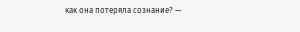как она потеряла сознание? —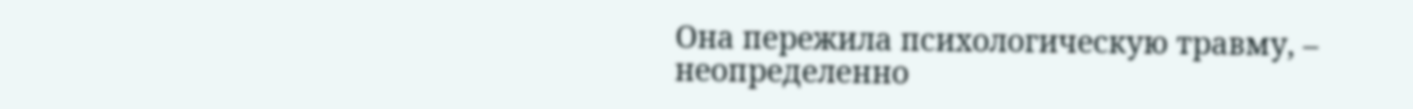Она пережила психологическую травму, – неопределенно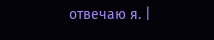отвечаю я. |